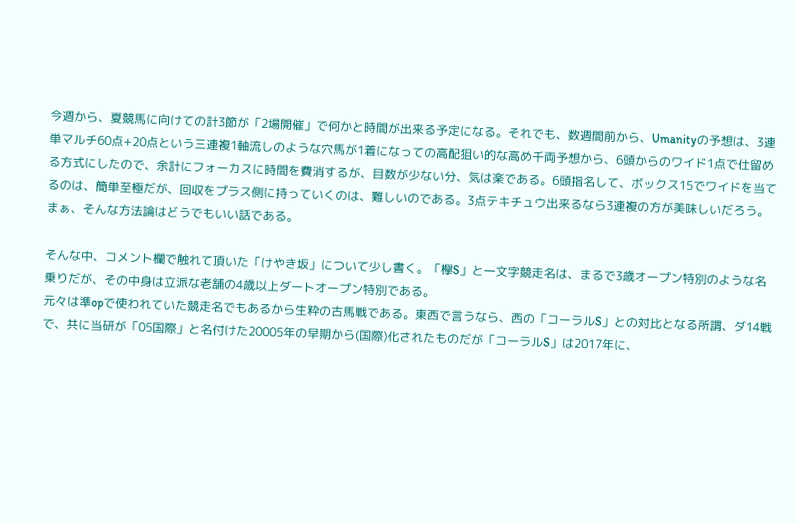今週から、夏競馬に向けての計3節が「2場開催」で何かと時間が出来る予定になる。それでも、数週間前から、Umanityの予想は、3連単マルチ60点+20点という三連複1軸流しのような穴馬が1着になっての高配狙い的な高め千両予想から、6頭からのワイド1点で仕留める方式にしたので、余計にフォーカスに時間を費消するが、目数が少ない分、気は楽である。6頭指名して、ボックス15でワイドを当てるのは、簡単至極だが、回収をプラス側に持っていくのは、難しいのである。3点テキチュウ出来るなら3連複の方が美味しいだろう。まぁ、そんな方法論はどうでもいい話である。

そんな中、コメント欄で触れて頂いた「けやき坂」について少し書く。「欅S」と一文字競走名は、まるで3歳オープン特別のような名乗りだが、その中身は立派な老舗の4歳以上ダートオープン特別である。
元々は準opで使われていた競走名でもあるから生粋の古馬戦である。東西で言うなら、西の「コーラルS」との対比となる所謂、ダ14戦で、共に当研が「05国際」と名付けた20005年の早期から(国際)化されたものだが「コーラルS」は2017年に、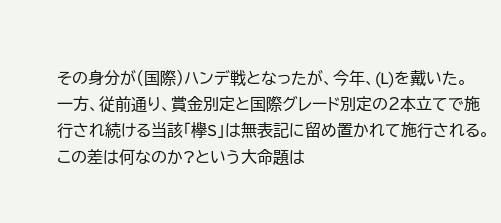その身分が(国際)ハンデ戦となったが、今年、(L)を戴いた。
一方、従前通り、賞金別定と国際グレード別定の2本立てで施行され続ける当該「欅S」は無表記に留め置かれて施行される。この差は何なのか?という大命題は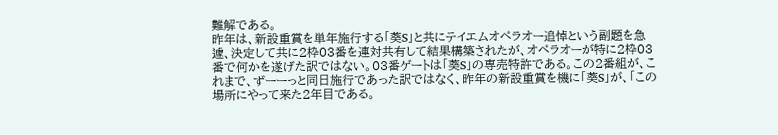難解である。
昨年は、新設重賞を単年施行する「葵S」と共にテイエムオペラオー追悼という副題を急遽、決定して共に2枠03番を連対共有して結果構築されたが、オペラオーが特に2枠03番で何かを遂げた訳ではない。03番ゲートは「葵S」の専売特許である。この2番組が、これまで、ずーーっと同日施行であった訳ではなく、昨年の新設重賞を機に「葵S」が、「この場所にやって来た2年目である。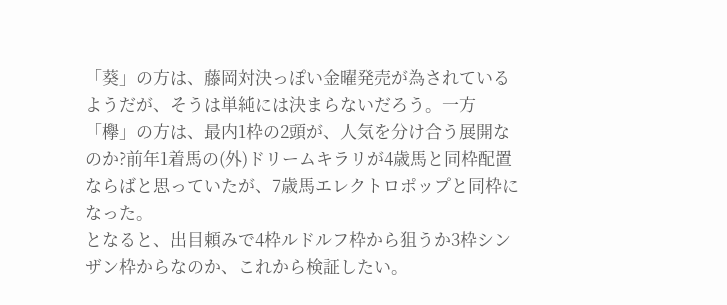「葵」の方は、藤岡対決っぽい金曜発売が為されているようだが、そうは単純には決まらないだろう。一方「欅」の方は、最内1枠の2頭が、人気を分け合う展開なのか?前年1着馬の(外)ドリームキラリが4歳馬と同枠配置ならばと思っていたが、7歳馬エレクトロポップと同枠になった。
となると、出目頼みで4枠ルドルフ枠から狙うか3枠シンザン枠からなのか、これから検証したい。